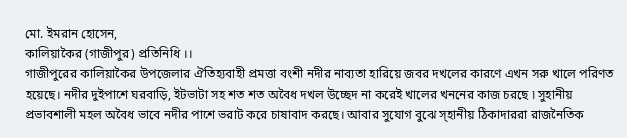মো. ইমরান হোসেন,
কালিয়াকৈর (গাজীপুর) প্রতিনিধি ।।
গাজীপুরের কালিয়াকৈর উপজেলার ঐতিহ্যবাহী প্রমত্তা বংশী নদীর নাব্যতা হারিয়ে জবর দখলের কারণে এখন সরু খালে পরিণত হয়েছে। নদীর দুইপাশে ঘরবাড়ি, ইটভাটা সহ শত শত অবৈধ দখল উচ্ছেদ না করেই খালের খননের কাজ চরছে ৷ সুহানীয় প্রভাবশালী মহল অবৈধ ভাবে নদীর পাশে ভরাট করে চাষাবাদ করছে। আবার সুযোগ বুঝে স্হানীয় ঠিকাদাররা রাজনৈতিক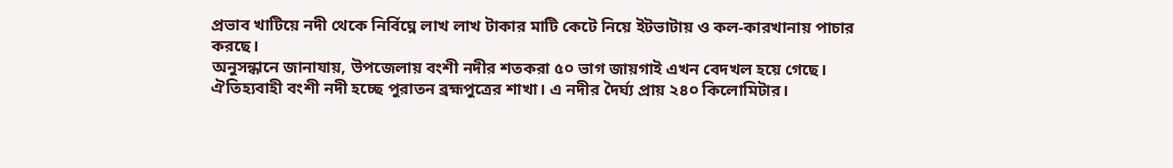প্রভাব খাটিয়ে নদী থেকে নির্বিঘ্নে লাখ লাখ টাকার মাটি কেটে নিয়ে ইটভাটায় ও কল-কারখানায় পাচার করছে।
অনুসন্ধানে জানাযায়, উপজেলায় বংশী নদীর শতকরা ৫০ ভাগ জায়গাই এখন বেদখল হয়ে গেছে। ঐতিহ্যবাহী বংশী নদী হচ্ছে পুরাতন ব্রহ্মপুত্রের শাখা। এ নদীর দৈর্ঘ্য প্রায় ২৪০ কিলোমিটার।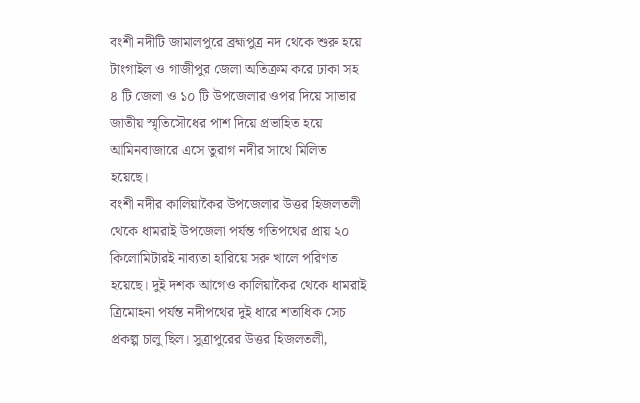বংশী নদীটি জামালপুরে ব্রহ্মপুত্র নদ থেকে শুরু হয়ে টাংগাইল ও গাজীপুর জেলা অতিক্রম করে ঢাকা সহ ৪ টি জেলা ও ১০ টি উপজেলার ওপর দিয়ে সাভার জাতীয় স্মৃতিসৌধের পাশ দিয়ে প্রভাহিত হয়ে আমিনবাজারে এসে তুরাগ নদীর সাথে মিলিত হয়েছে।
বংশী নদীর কালিয়াকৈর উপজেলার উত্তর হিজলতলী থেকে ধামরাই উপজেলা পর্যন্ত গতিপথের প্রায় ২০ কিলোমিটারই নাব্যতা হারিয়ে সরু খালে পরিণত হয়েছে। দুই দশক আগেও কালিয়াকৈর থেকে ধামরাই ত্রিমোহনা পর্যন্ত নদীপথের দুই ধারে শতাধিক সেচ প্রকল্প চালু ছিল। সুত্রাপুরের উত্তর হিজলতলী,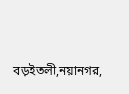বড়ইতলী,নয়ানগর,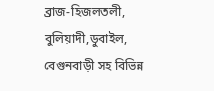ব্রাজ-হিজলতলী, বুলিয়াদী,ডুবাইল, বেগুনবাড়ী সহ বিভিন্ন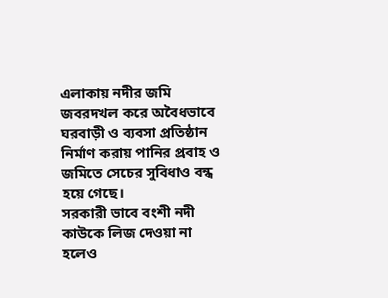এলাকায় নদীর জমি জবরদখল করে অবৈধভাবে ঘরবাড়ী ও ব্যবসা প্রতিষ্ঠান নির্মাণ করায় পানির প্রবাহ ও জমিতে সেচের সুবিধাও বন্ধ হয়ে গেছে।
সরকারী ভাবে বংশী নদী কাউকে লিজ দেওয়া না হলেও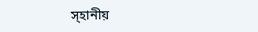স্হানীয়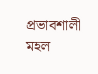প্রভাবশালী মহল